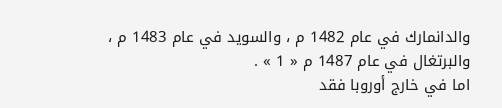والدانمارك في عام 1482 م ، والسويد في عام 1483 م ، والبرتغال في عام 1487 م « 1 » .
اما في خارج أوروبا فقد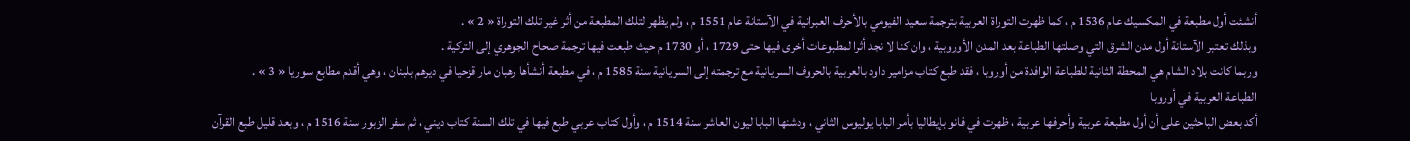أنشئت أول مطبعة في المكسيك عام 1536 م ، كما ظهرت التوراة العربية بترجمة سعيد الفيومي بالأحرف العبرانية في الآستانة عام 1551 م ، ولم يظهر لتلك المطبعة من أثر غير تلك التوراة « 2 » .
وبذلك تعتبر الآستانة أول مدن الشرق التي وصلتها الطباعة بعد المدن الأوروبية ، وان كنا لا نجد أثرا لمطبوعات أخرى فيها حتى 1729 ، أو 1730 م حيث طبعت فيها ترجمة صحاح الجوهري إلى التركية .
وربما كانت بلاد الشام هي المحطة الثانية للطباعة الوافدة من أوروبا ، فقد طبع كتاب مزامير داود بالعربية بالحروف السريانية مع ترجمته إلى السريانية سنة 1585 م ، في مطبعة أنشأها رهبان مار قزحيا في ديرهم بلبنان ، وهي أقدم مطابع سوريا « 3 » .
الطباعة العربية في أوروبا
أكد بعض الباحثين على أن أول مطبعة عربية وأحرفها عربية ، ظهرت في فانو بإيطاليا بأمر البابا يوليوس الثاني ، ودشنها البابا ليون العاشر سنة 1514 م ، وأول كتاب عربي طبع فيها في تلك السنة كتاب ديني ، ثم سفر الزبور سنة 1516 م ، وبعد قليل طبع القرآن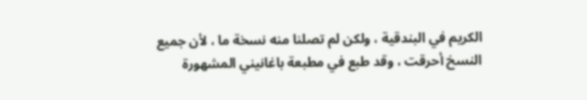الكريم في البندقية ، ولكن لم تصلنا منه نسخة ما ، لأن جميع النسخ أحرقت ، وقد طبع في مطبعة باغانيني المشهورة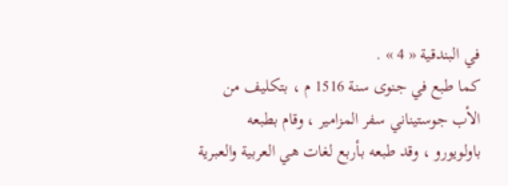في البندقية « 4 » .
كما طبع في جنوى سنة 1516 م ، بتكليف من الأب جوستيناني سفر المزامير ، وقام بطبعه باولويورو ، وقد طبعه بأربع لغات هي العربية والعبرية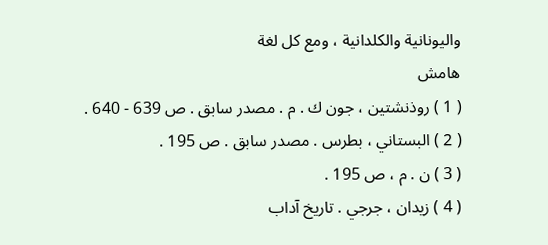واليونانية والكلدانية ، ومع كل لغة
هامش
( 1 ) روذنشتين ، جون ك . م . مصدر سابق . ص 639 - 640 .
( 2 ) البستاني ، بطرس . مصدر سابق . ص 195 .
( 3 ) ن . م ، ص 195 .
( 4 ) زيدان ، جرجي . تاريخ آداب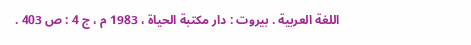اللغة العربية . بيروت : دار مكتبة الحياة ، 1983 م ، ج 4 : ص 403 .